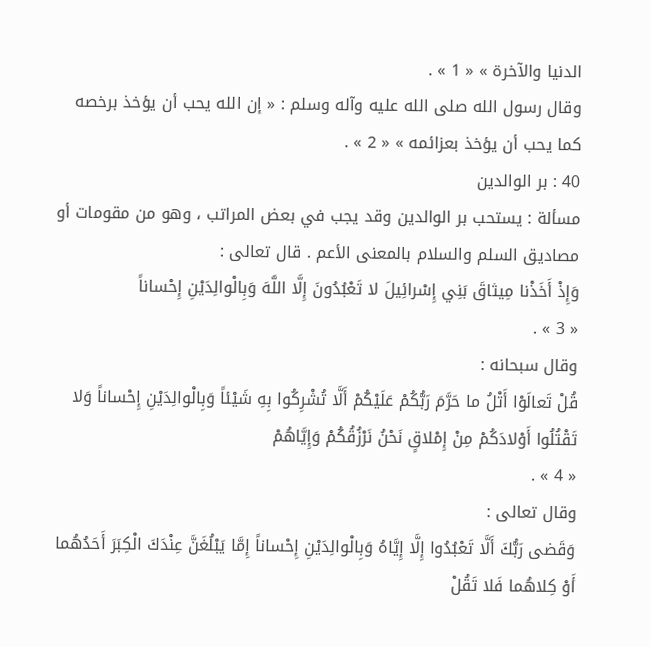الدنيا والآخرة » « 1 » .
وقال رسول الله صلى الله عليه وآله وسلم : « إن الله يحب أن يؤخذ برخصه كما يحب أن يؤخذ بعزائمه » « 2 » .
40 : بر الوالدين
مسألة : يستحب بر الوالدين وقد يجب في بعض المراتب ، وهو من مقومات أو مصاديق السلم والسلام بالمعنى الأعم . قال تعالى :
وَإِذْ أَخَذْنا مِيثاقَ بَنِي إِسْرائِيلَ لا تَعْبُدُونَ إِلَّا اللَّهَ وَبِالْوالِدَيْنِ إِحْساناً
« 3 » .
وقال سبحانه :
قُلْ تَعالَوْا أَتْلُ ما حَرَّمَ رَبُّكُمْ عَلَيْكُمْ أَلَّا تُشْرِكُوا بِهِ شَيْئاً وَبِالْوالِدَيْنِ إِحْساناً وَلا تَقْتُلُوا أَوْلادَكُمْ مِنْ إِمْلاقٍ نَحْنُ نَرْزُقُكُمْ وَإِيَّاهُمْ
« 4 » .
وقال تعالى :
وَقَضى رَبُّكَ أَلَّا تَعْبُدُوا إِلَّا إِيَّاهُ وَبِالْوالِدَيْنِ إِحْساناً إِمَّا يَبْلُغَنَّ عِنْدَكَ الْكِبَرَ أَحَدُهُما أَوْ كِلاهُما فَلا تَقُلْ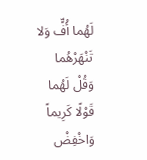لَهُما أُفٍّ وَلا تَنْهَرْهُما وَقُلْ لَهُما قَوْلًا كَرِيماً وَاخْفِضْ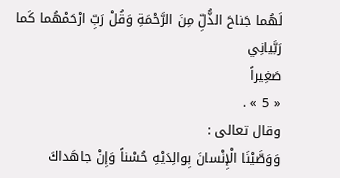لَهُما جَناحَ الذُّلِّ مِنَ الرَّحْمَةِ وَقُلْ رَبِّ ارْحَمْهُما كَما رَبَّيانِي
صَغِيراً
« 5 » .
وقال تعالى :
وَوَصَّيْنَا الْإِنْسانَ بِوالِدَيْهِ حُسْناً وَإِنْ جاهَداكَ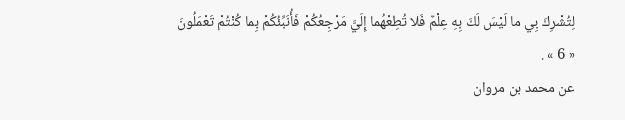لِتُشْرِكَ بِي ما لَيْسَ لَكَ بِهِ عِلْمٌ فَلا تُطِعْهُما إِلَيَّ مَرْجِعُكُمْ فَأُنَبِّئُكُمْ بِما كُنْتُمْ تَعْمَلُونَ
« 6 » .
عن محمد بن مروان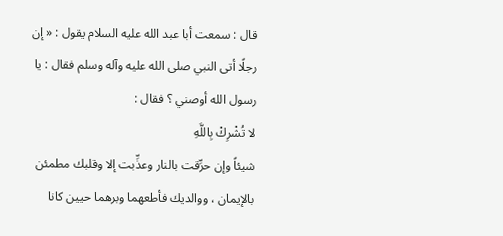قال : سمعت أبا عبد الله عليه السلام يقول : « إن رجلًا أتى النبي صلى الله عليه وآله وسلم فقال : يا رسول الله أوصني ؟ فقال :
لا تُشْرِكْ بِاللَّهِ
شيئاً وإن حرِّقت بالنار وعذِّبت إلا وقلبك مطمئن بالإيمان ، ووالديك فأطعهما وبرهما حيين كانا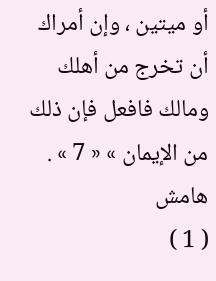أو ميتين ، وإن أمراك أن تخرج من أهلك ومالك فافعل فإن ذلك من الإيمان » « 7 » .
هامش
( 1 )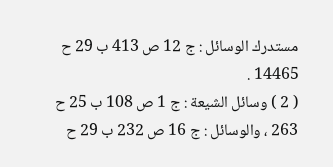مستدرك الوسائل : ج 12 ص 413 ب 29 ح 14465 .
( 2 ) وسائل الشيعة : ج 1 ص 108 ب 25 ح 263 ، والوسائل : ج 16 ص 232 ب 29 ح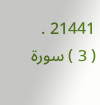21441 .
( 3 ) سورة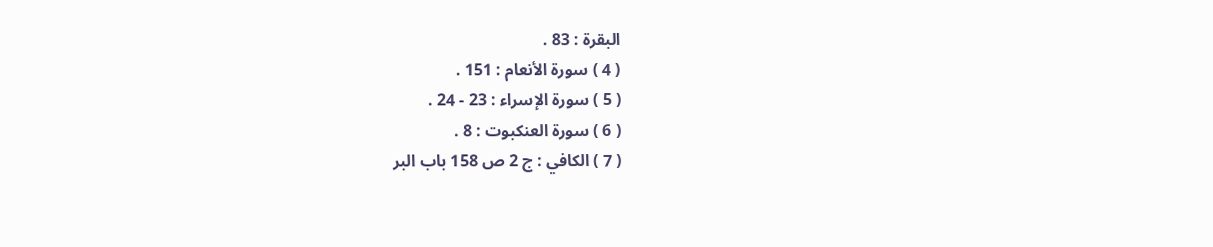البقرة : 83 .
( 4 ) سورة الأنعام : 151 .
( 5 ) سورة الإسراء : 23 - 24 .
( 6 ) سورة العنكبوت : 8 .
( 7 ) الكافي : ج 2 ص 158 باب البر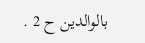بالوالدين ح 2 .